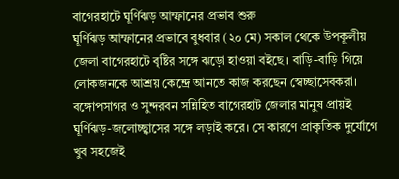বাগেরহাটে ঘূর্ণিঝড় আম্ফানের প্রভাব শুরু
ঘূর্ণিঝড় আম্ফানের প্রভাবে বুধবার (২০ মে) সকাল থেকে উপকূলীয় জেলা বাগেরহাটে বৃষ্টির সঙ্গে ঝড়ো হাওয়া বইছে। বাড়ি-বাড়ি গিয়ে লোকজনকে আশ্রয় কেন্দ্রে আনতে কাজ করছেন স্বেচ্ছাসেবকরা।
বঙ্গোপসাগর ও সুন্দরবন সন্নিহিত বাগেরহাট জেলার মানুষ প্রায়ই ঘূর্ণিঝড়-জলোচ্ছ্বাসের সঙ্গে লড়াই করে। সে কারণে প্রাকৃতিক দুর্যোগে খুব সহজেই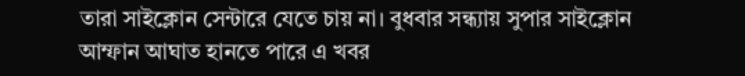তারা সাইক্লোন সেন্টারে যেতে চায় না। বুধবার সন্ধ্যায় সুপার সাইক্লোন আম্ফান আঘাত হানতে পারে এ খবর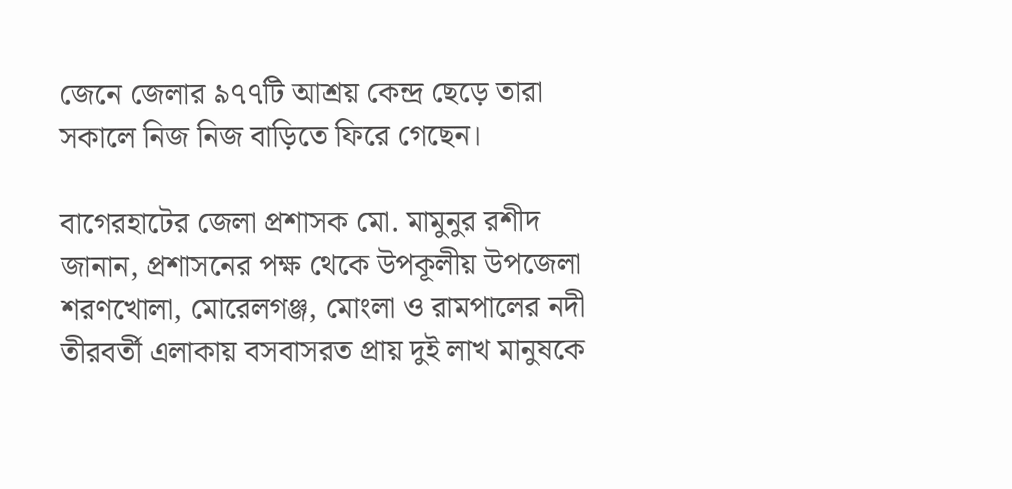জেনে জেলার ৯৭৭টি আশ্রয় কেন্দ্র ছেড়ে তারা সকালে নিজ নিজ বাড়িতে ফিরে গেছেন।

বাগেরহাটের জেলা প্রশাসক মো. মামুনুর রশীদ জানান, প্রশাসনের পক্ষ থেকে উপকূলীয় উপজেলা শরণখোলা, মোরেলগঞ্জ, মোংলা ও রামপালের নদী তীরবর্তী এলাকায় বসবাসরত প্রায় দুই লাখ মানুষকে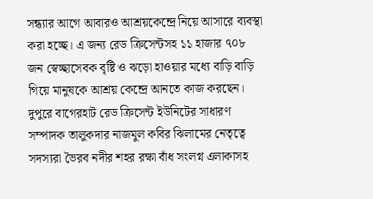সন্ধ্যার আগে আবারও আশ্রয়কেন্দ্রে নিয়ে আসারে ব্যবস্থা করা হচ্ছে। এ জন্য রেড ক্রিসেন্টসহ ১১ হাজার ৭০৮ জন স্বেচ্ছাসেবক বৃষ্টি ও ঝড়ো হাওয়ার মধ্যে বাড়ি বাড়ি গিয়ে মানুষকে আশ্রয় কেন্দ্রে আনতে কাজ করছেন।
দুপুরে বাগেরহাট রেড ক্রিসেন্ট ইউনিটের সাধারণ সম্পাদক তালুকদার নাজমুল কবির ঝিলামের নেতৃত্বে সদস্যরা ভৈরব নদীর শহর রক্ষা বাঁধ সংলগ্ন এলাকাসহ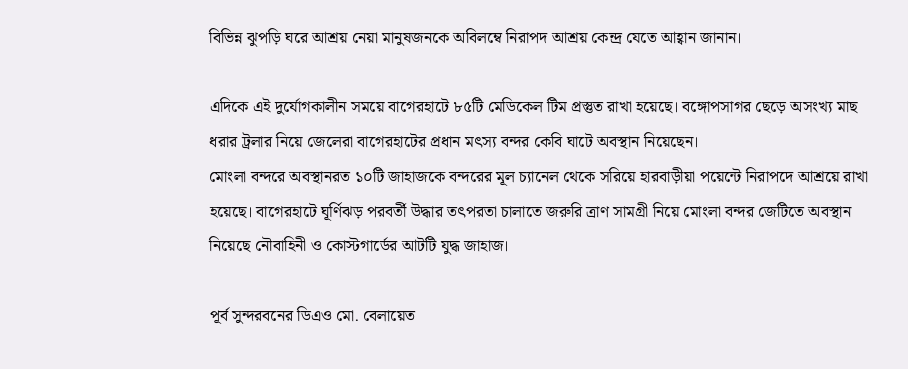বিভিন্ন ঝুপড়ি ঘরে আশ্রয় নেয়া মানুষজনকে অবিলম্বে নিরাপদ আশ্রয় কেন্দ্র যেতে আহ্বান জানান।

এদিকে এই দুর্যোগকালীন সময়ে বাগেরহাটে ৮৫টি মেডিকেল টিম প্রস্তুত রাখা হয়েছে। বঙ্গোপসাগর ছেড়ে অসংখ্য মাছ ধরার ট্রলার নিয়ে জেলেরা বাগেরহাটের প্রধান মৎস্য বন্দর কেবি ঘাটে অবস্থান নিয়েছেন।
মোংলা বন্দরে অবস্থানরত ১০টি জাহাজকে বন্দরের মূল চ্যানেল থেকে সরিয়ে হারবাড়ীয়া পয়েন্টে নিরাপদে আশ্রয়ে রাখা হয়েছে। বাগেরহাটে ঘূর্ণিঝড় পরবর্তী উদ্ধার তৎপরতা চালাতে জরুরি ত্রাণ সামগ্রী নিয়ে মোংলা বন্দর জেটিতে অবস্থান নিয়েছে নৌবাহিনী ও কোস্টগার্ডের আটটি যুদ্ধ জাহাজ।

পূর্ব সুন্দরবনের ডিএও মো. বেলায়েত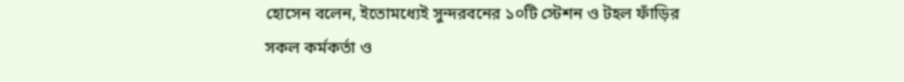হোসেন বলেন, ইতোমধ্যেই সুন্দরবনের ১০টি স্টেশন ও টহল ফাঁড়ির সকল কর্মকর্তা ও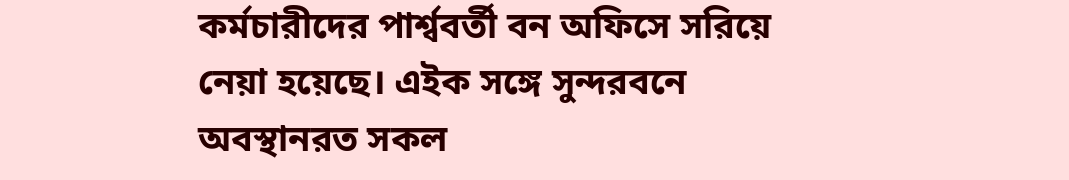কর্মচারীদের পার্শ্ববর্তী বন অফিসে সরিয়ে নেয়া হয়েছে। এইক সঙ্গে সুন্দরবনে অবস্থানরত সকল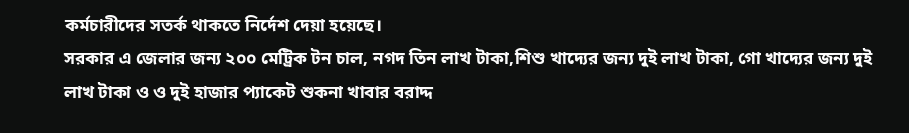কর্মচারীদের সতর্ক থাকতে নির্দেশ দেয়া হয়েছে।
সরকার এ জেলার জন্য ২০০ মেট্রিক টন চাল, নগদ তিন লাখ টাকা,শিশু খাদ্যের জন্য দুই লাখ টাকা, গো খাদ্যের জন্য দুই লাখ টাকা ও ও দুই হাজার প্যাকেট শুকনা খাবার বরাদ্দ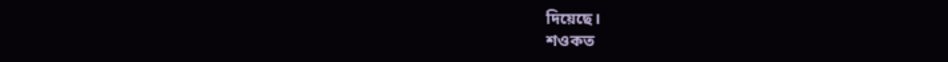দিয়েছে।
শওকত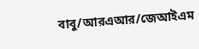বাবু/আরএআর/জেআইএম